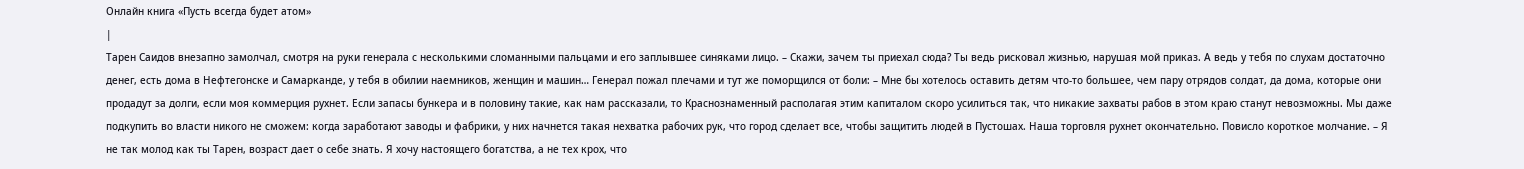Онлайн книга «Пусть всегда будет атом»
|
Тарен Саидов внезапно замолчал, смотря на руки генерала с несколькими сломанными пальцами и его заплывшее синяками лицо. – Скажи, зачем ты приехал сюда? Ты ведь рисковал жизнью, нарушая мой приказ. А ведь у тебя по слухам достаточно денег, есть дома в Нефтегонске и Самарканде, у тебя в обилии наемников, женщин и машин… Генерал пожал плечами и тут же поморщился от боли: – Мне бы хотелось оставить детям что-то большее, чем пару отрядов солдат, да дома, которые они продадут за долги, если моя коммерция рухнет. Если запасы бункера и в половину такие, как нам рассказали, то Краснознаменный располагая этим капиталом скоро усилиться так, что никакие захваты рабов в этом краю станут невозможны. Мы даже подкупить во власти никого не сможем: когда заработают заводы и фабрики, у них начнется такая нехватка рабочих рук, что город сделает все, чтобы защитить людей в Пустошах. Наша торговля рухнет окончательно. Повисло короткое молчание. – Я не так молод как ты Тарен, возраст дает о себе знать. Я хочу настоящего богатства, а не тех крох, что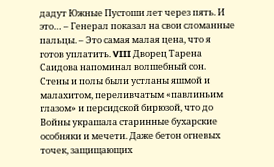дадут Южные Пустоши лет через пять. И это… – Генерал показал на свои сломанные пальцы. – Это самая малая цена, что я готов уплатить. VIII Дворец Тарена Саидова напоминал волшебный сон. Стены и полы были устланы яшмой и малахитом, переливчатым «павлиньим глазом» и персидской бирюзой, что до Войны украшала старинные бухарские особняки и мечети. Даже бетон огневых точек, защищающих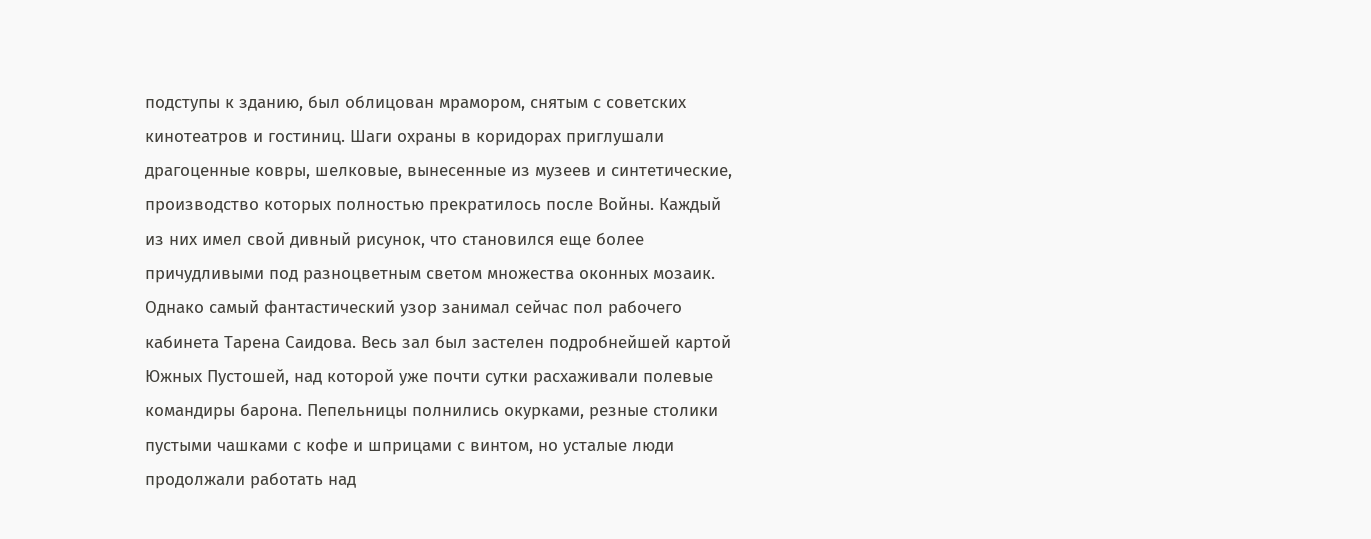подступы к зданию, был облицован мрамором, снятым с советских кинотеатров и гостиниц. Шаги охраны в коридорах приглушали драгоценные ковры, шелковые, вынесенные из музеев и синтетические, производство которых полностью прекратилось после Войны. Каждый из них имел свой дивный рисунок, что становился еще более причудливыми под разноцветным светом множества оконных мозаик. Однако самый фантастический узор занимал сейчас пол рабочего кабинета Тарена Саидова. Весь зал был застелен подробнейшей картой Южных Пустошей, над которой уже почти сутки расхаживали полевые командиры барона. Пепельницы полнились окурками, резные столики пустыми чашками с кофе и шприцами с винтом, но усталые люди продолжали работать над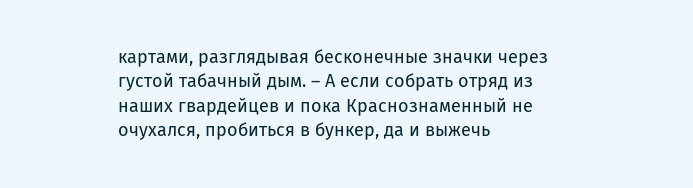картами, разглядывая бесконечные значки через густой табачный дым. – А если собрать отряд из наших гвардейцев и пока Краснознаменный не очухался, пробиться в бункер, да и выжечь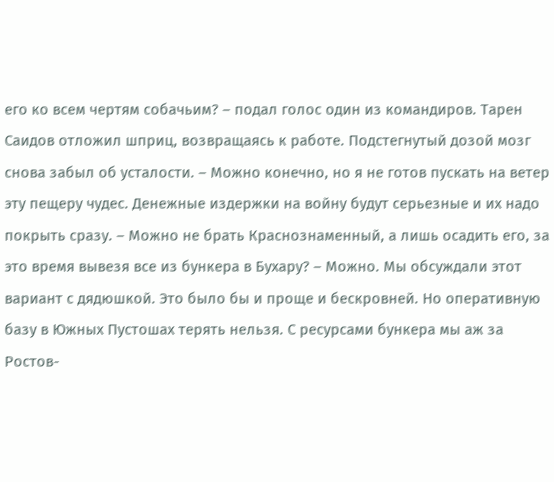его ко всем чертям собачьим? – подал голос один из командиров. Тарен Саидов отложил шприц, возвращаясь к работе. Подстегнутый дозой мозг снова забыл об усталости. – Можно конечно, но я не готов пускать на ветер эту пещеру чудес. Денежные издержки на войну будут серьезные и их надо покрыть сразу. – Можно не брать Краснознаменный, а лишь осадить его, за это время вывезя все из бункера в Бухару? – Можно. Мы обсуждали этот вариант с дядюшкой. Это было бы и проще и бескровней. Но оперативную базу в Южных Пустошах терять нельзя. С ресурсами бункера мы аж за Ростов-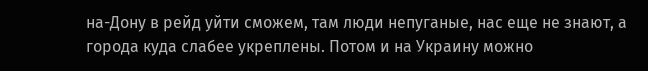на-Дону в рейд уйти сможем, там люди непуганые, нас еще не знают, а города куда слабее укреплены. Потом и на Украину можно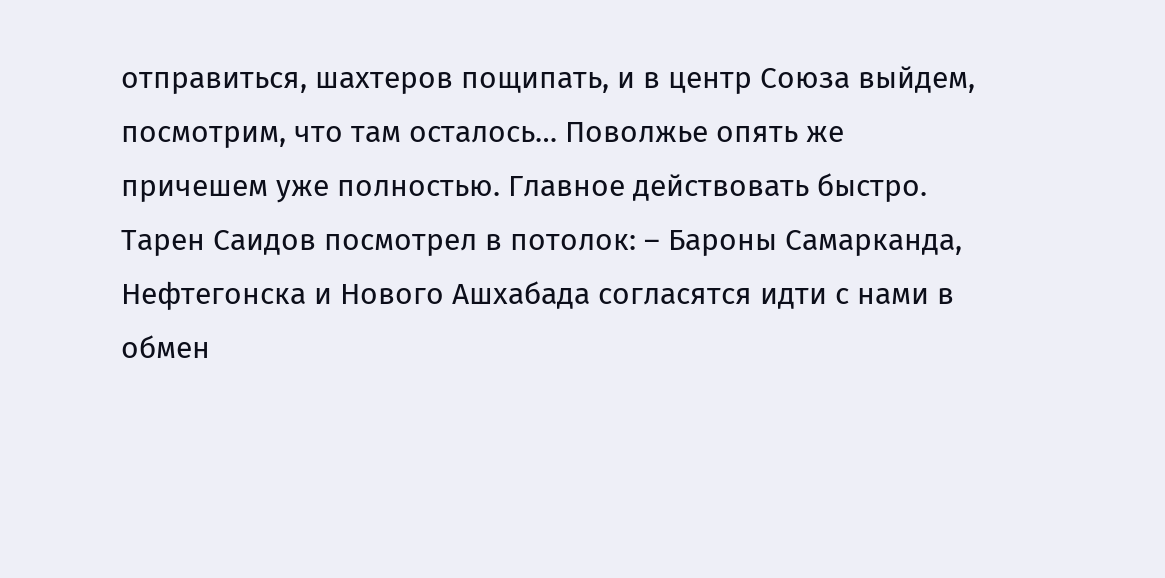отправиться, шахтеров пощипать, и в центр Союза выйдем, посмотрим, что там осталось… Поволжье опять же причешем уже полностью. Главное действовать быстро. Тарен Саидов посмотрел в потолок: – Бароны Самарканда, Нефтегонска и Нового Ашхабада согласятся идти с нами в обмен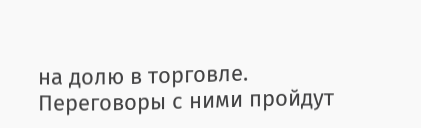на долю в торговле. Переговоры с ними пройдут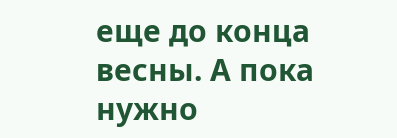еще до конца весны. А пока нужно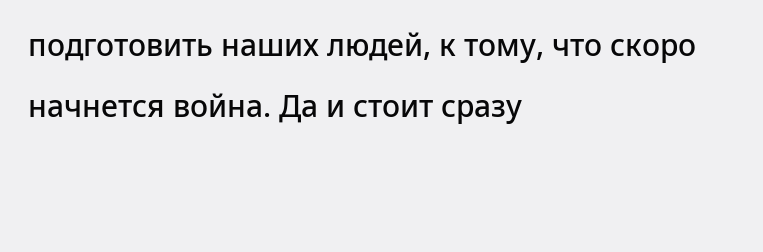подготовить наших людей, к тому, что скоро начнется война. Да и стоит сразу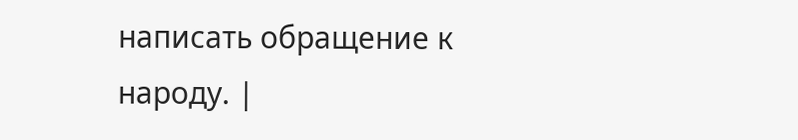написать обращение к народу. |